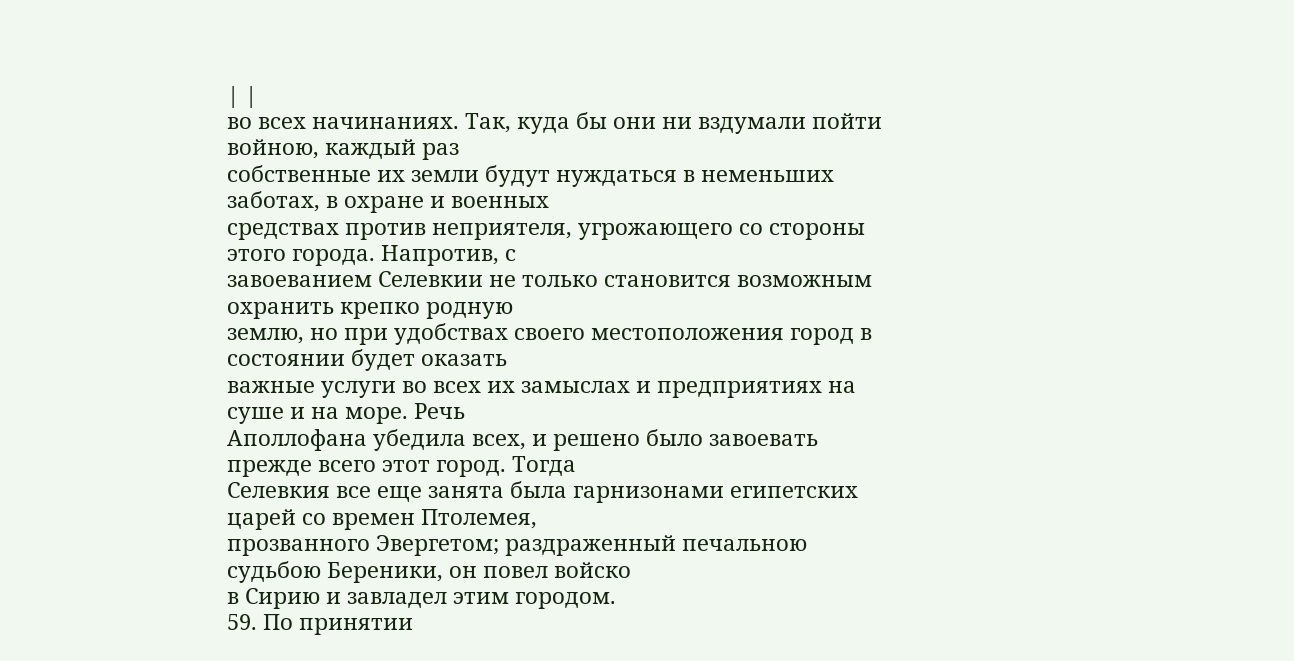| |
во всех начинаниях. Так, куда бы они ни вздумали пойти войною, каждый раз
собственные их земли будут нуждаться в неменьших заботах, в охране и военных
средствах против неприятеля, угрожающего со стороны этого города. Напротив, с
завоеванием Селевкии не только становится возможным охранить крепко родную
землю, но при удобствах своего местоположения город в состоянии будет оказать
важные услуги во всех их замыслах и предприятиях на суше и на море. Речь
Аполлофана убедила всех, и решено было завоевать прежде всего этот город. Тогда
Селевкия все еще занята была гарнизонами египетских царей со времен Птолемея,
прозванного Эвергетом; раздраженный печальною судьбою Береники, он повел войско
в Сирию и завладел этим городом.
59. По принятии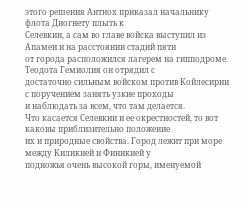этого решения Антиох приказал начальнику флота Диогнету плыть к
Селевкии, а сам во главе войска выступил из Апамеи и на расстоянии стадий пяти
от города расположился лагерем на гипподроме. Теодота Гемиолия он отрядил с
достаточно сильным войском против Койлесирии с поручением занять узкие проходы
и наблюдать за всем, что там делается.
Что касается Селевкии и ее окрестностей, то вот каковы приблизительно положение
их и природные свойства. Город лежит при море между Киликией и Финикией у
подножья очень высокой горы, именуемой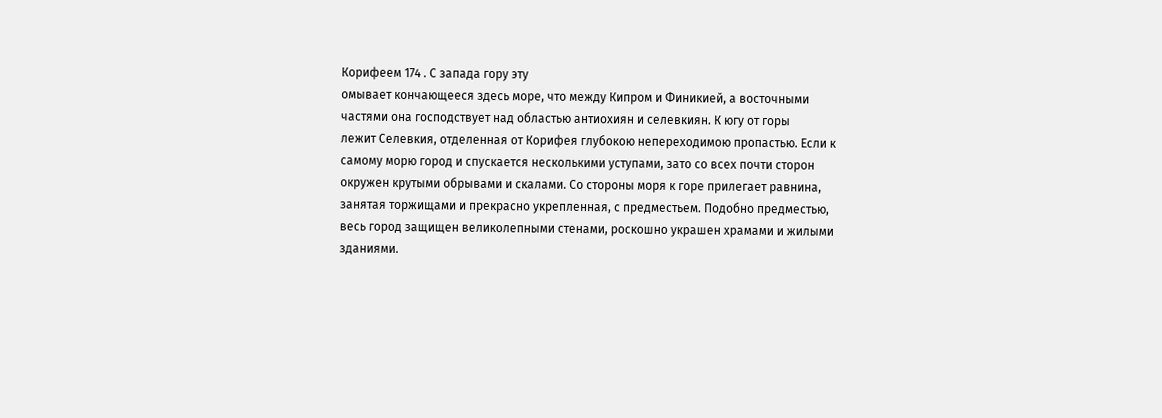Корифеем 174 . С запада гору эту
омывает кончающееся здесь море, что между Кипром и Финикией, а восточными
частями она господствует над областью антиохиян и селевкиян. К югу от горы
лежит Селевкия, отделенная от Корифея глубокою непереходимою пропастью. Если к
самому морю город и спускается несколькими уступами, зато со всех почти сторон
окружен крутыми обрывами и скалами. Со стороны моря к горе прилегает равнина,
занятая торжищами и прекрасно укрепленная, с предместьем. Подобно предместью,
весь город защищен великолепными стенами, роскошно украшен храмами и жилыми
зданиями.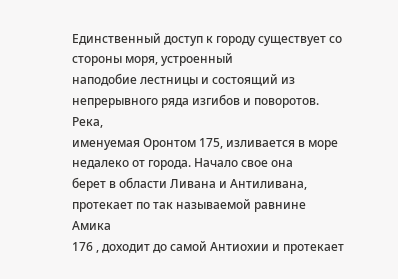Единственный доступ к городу существует со стороны моря, устроенный
наподобие лестницы и состоящий из непрерывного ряда изгибов и поворотов. Река,
именуемая Оронтом 175, изливается в море недалеко от города. Начало свое она
берет в области Ливана и Антиливана, протекает по так называемой равнине Амика
176 , доходит до самой Антиохии и протекает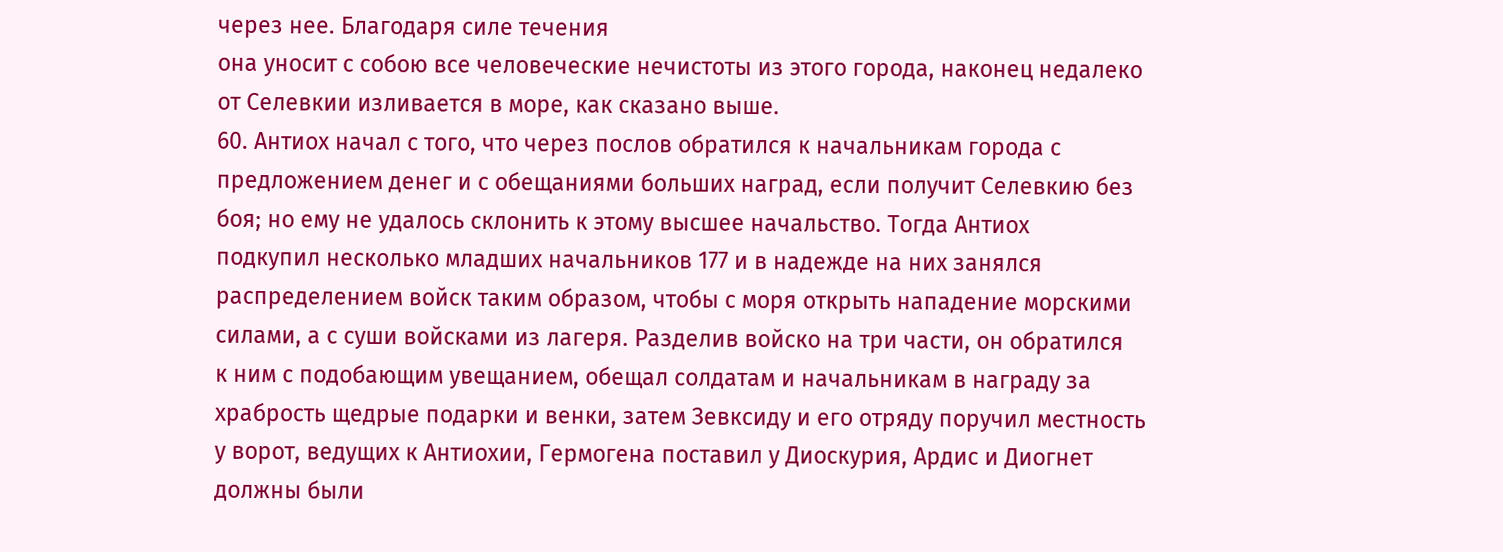через нее. Благодаря силе течения
она уносит с собою все человеческие нечистоты из этого города, наконец недалеко
от Селевкии изливается в море, как сказано выше.
60. Антиох начал с того, что через послов обратился к начальникам города с
предложением денег и с обещаниями больших наград, если получит Селевкию без
боя; но ему не удалось склонить к этому высшее начальство. Тогда Антиох
подкупил несколько младших начальников 177 и в надежде на них занялся
распределением войск таким образом, чтобы с моря открыть нападение морскими
силами, а с суши войсками из лагеря. Разделив войско на три части, он обратился
к ним с подобающим увещанием, обещал солдатам и начальникам в награду за
храбрость щедрые подарки и венки, затем Зевксиду и его отряду поручил местность
у ворот, ведущих к Антиохии, Гермогена поставил у Диоскурия, Ардис и Диогнет
должны были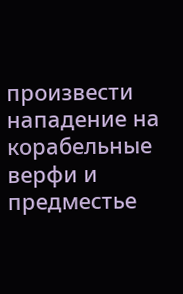произвести нападение на корабельные верфи и предместье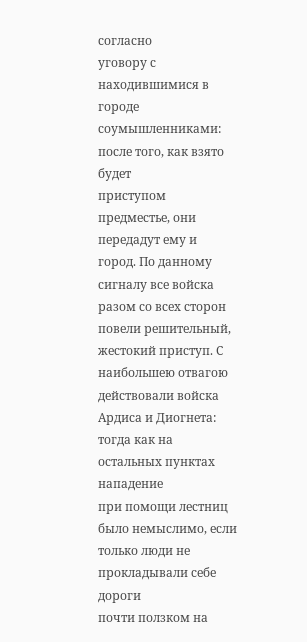согласно
уговору с находившимися в городе соумышленниками: после того, как взято будет
приступом предместье, они передадут ему и город. По данному сигналу все войска
разом со всех сторон повели решительный, жестокий приступ. С наибольшею отвагою
действовали войска Ардиса и Диогнета: тогда как на остальных пунктах нападение
при помощи лестниц было немыслимо, если только люди не прокладывали себе дороги
почти ползком на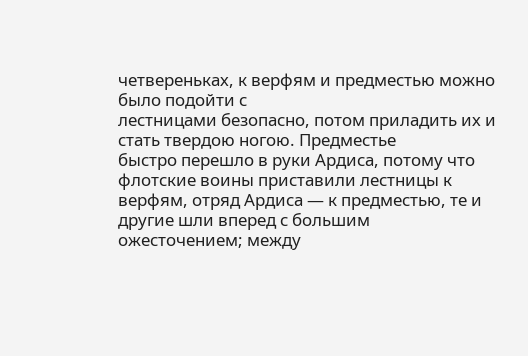четвереньках, к верфям и предместью можно было подойти с
лестницами безопасно, потом приладить их и стать твердою ногою. Предместье
быстро перешло в руки Ардиса, потому что флотские воины приставили лестницы к
верфям, отряд Ардиса — к предместью, те и другие шли вперед с большим
ожесточением; между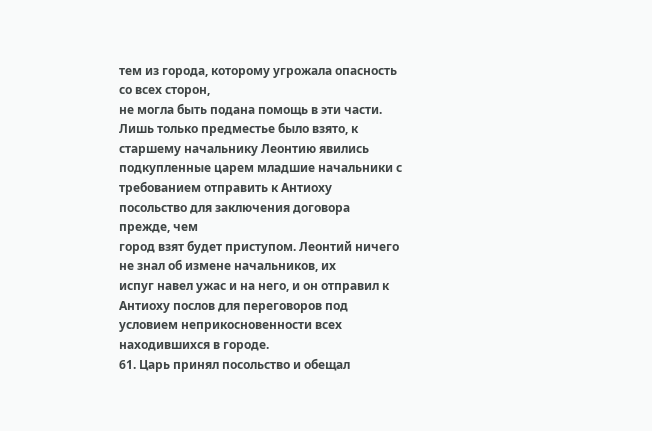тем из города, которому угрожала опасность со всех сторон,
не могла быть подана помощь в эти части. Лишь только предместье было взято, к
старшему начальнику Леонтию явились подкупленные царем младшие начальники с
требованием отправить к Антиоху посольство для заключения договора прежде, чем
город взят будет приступом. Леонтий ничего не знал об измене начальников, их
испуг навел ужас и на него, и он отправил к Антиоху послов для переговоров под
условием неприкосновенности всех находившихся в городе.
61. Царь принял посольство и обещал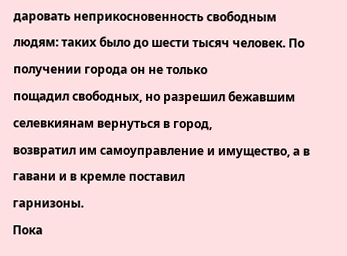даровать неприкосновенность свободным
людям: таких было до шести тысяч человек. По получении города он не только
пощадил свободных, но разрешил бежавшим селевкиянам вернуться в город,
возвратил им самоуправление и имущество, а в гавани и в кремле поставил
гарнизоны.
Пока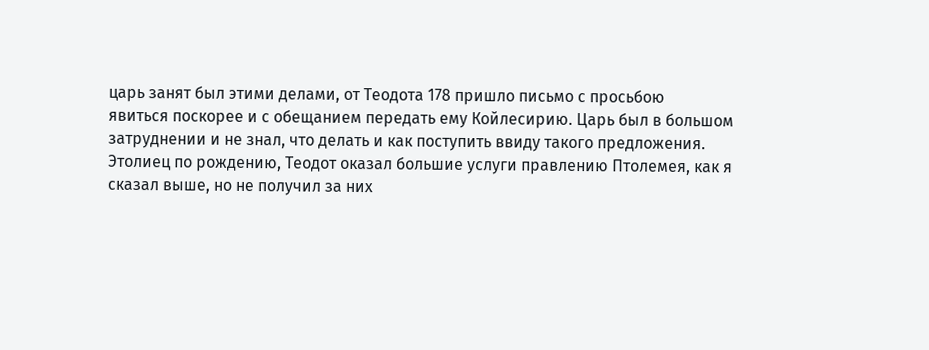царь занят был этими делами, от Теодота 178 пришло письмо с просьбою
явиться поскорее и с обещанием передать ему Койлесирию. Царь был в большом
затруднении и не знал, что делать и как поступить ввиду такого предложения.
Этолиец по рождению, Теодот оказал большие услуги правлению Птолемея, как я
сказал выше, но не получил за них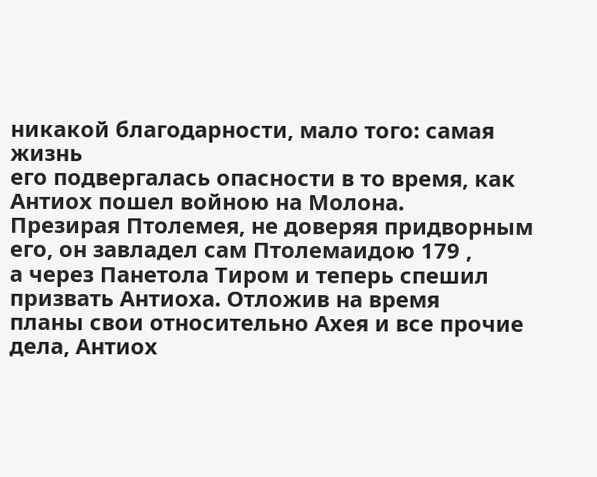никакой благодарности, мало того: самая жизнь
его подвергалась опасности в то время, как Антиох пошел войною на Молона.
Презирая Птолемея, не доверяя придворным его, он завладел сам Птолемаидою 179 ,
а через Панетола Тиром и теперь спешил призвать Антиоха. Отложив на время
планы свои относительно Ахея и все прочие дела, Антиох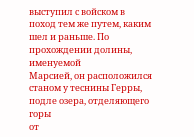выступил с войском в
поход тем же путем, каким шел и раньше. По прохождении долины, именуемой
Марсией, он расположился станом у теснины Герры, подле озера, отделяющего горы
от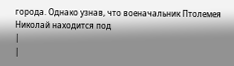города. Однако узнав, что военачальник Птолемея Николай находится под
|
|